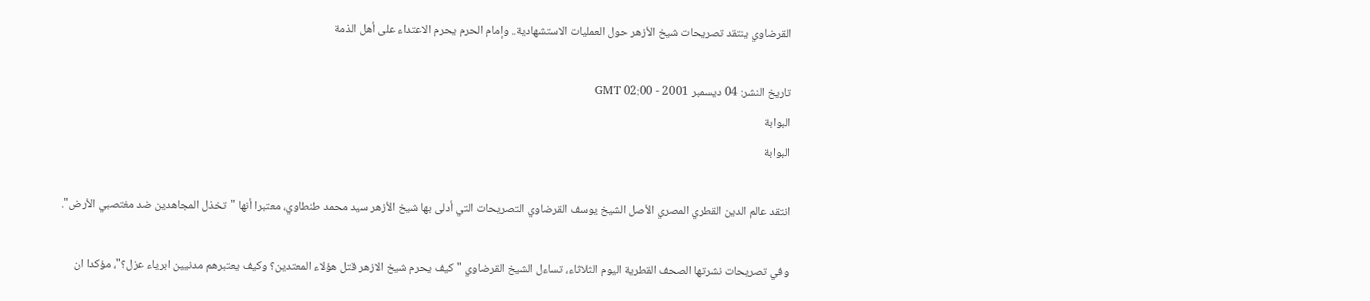القرضاوي ينتقد تصريحات شيخ الأزهر حول العمليات الاستشهادية.. وإمام الحرم يحرم الاعتداء على أهل الذمة

تاريخ النشر: 04 ديسمبر 2001 - 02:00 GMT
البوابة
البوابة

انتقد عالم الدين القطري المصري الأصل الشيخ يوسف القرضاوي التصريحات التي أدلى بها شيخ الأزهر سيد محمد طنطاوي، معتبرا أنها "تخذل المجاهدين ضد مغتصبي الأرض".

وفي تصريحات نشرتها الصحف القطرية اليوم الثلاثاء، تساءل الشيخ القرضاوي "كيف يحرم شيخ الازهر قتل هؤلاء المعتدين؟ وكيف يعتبرهم مدنيين ابرياء عزل؟"، مؤكدا ان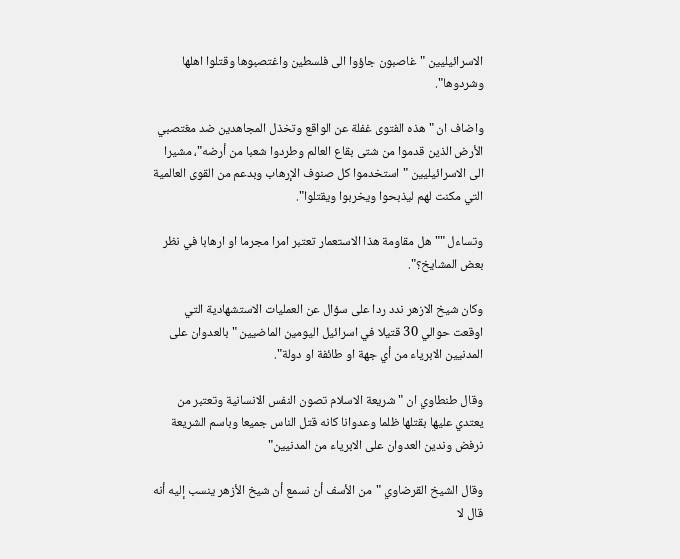الاسرائيليين "غاصبون جاؤوا الى فلسطين واغتصبوها وقتلوا اهلها وشردوها".

واضاف ان "هذه الفتوى غفلة عن الواقع وتخذل المجاهدين ضد مغتصبي الأرض الذين قدموا من شتى بقاع العالم وطردوا شعبا من أرضه"، مشيرا الى الاسرائيليين "استخدموا كل صنوف الإرهاب وبدعم من القوى العالمية التي مكنت لهم ليذبحوا ويخربوا ويقتلوا".

وتساءل ""هل مقاومة هذا الاستعمار تعتبر امرا مجرما او ارهابا في نظر بعض المشايخ؟".

وكان شيخ الازهر ندد ردا على سؤال عن العمليات الاستشهادية التي اوقعت حوالي 30 قتيلا في اسرائيل اليومين الماضيين "بالعدوان على المدنيين الابرياء من أي جهة او طائفة او دولة".

وقال طنطاوي ان "شريعة الاسلام تصون النفس الانسانية وتعتبر من يعتدي عليها بقتلها ظلما وعدوانا كانه قتل الناس جميعا وباسم الشريعة نرفض وندين العدوان على الابرياء من المدنيين"

وقال الشيخ القرضاوي "من الأسف أن نسمع أن شيخ الأزهر ينسب إليه أنه قال لا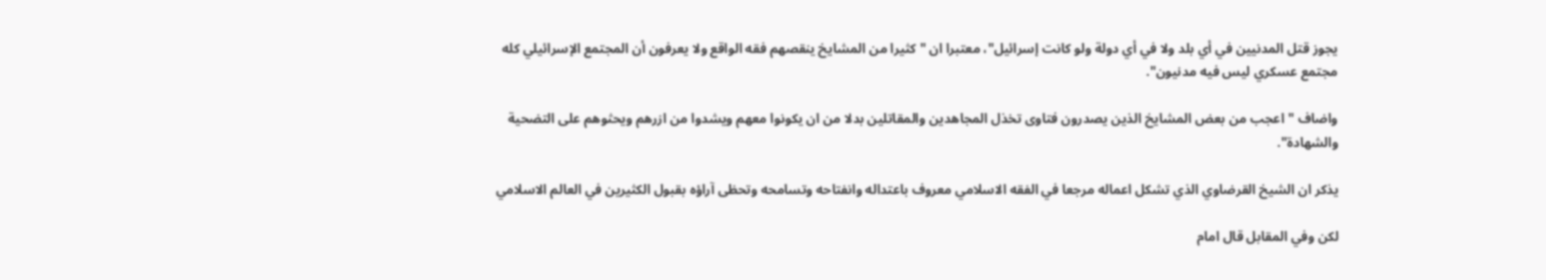يجوز قتل المدنيين في أي بلد ولا في أي دولة ولو كانت إسرائيل"، معتبرا ان "كثيرا من المشايخ ينقصهم فقه الواقع ولا يعرفون أن المجتمع الإسرائيلي كله مجتمع عسكري ليس فيه مدنيون".

واضاف "اعجب من بعض المشايخ الذين يصدرون فتاوى تخذل المجاهدين والمقاتلين بدلا من ان يكونوا معهم ويشدوا من ازرهم ويحثوهم على التضحية والشهادة".

يذكر ان الشيخ القرضاوي الذي تشكل اعماله مرجعا في الفقه الاسلامي معروف باعتداله وانفتاحه وتسامحه وتحظى آراؤه بقبول الكثيرين في العالم الاسلامي

لكن وفي المقابل قال امام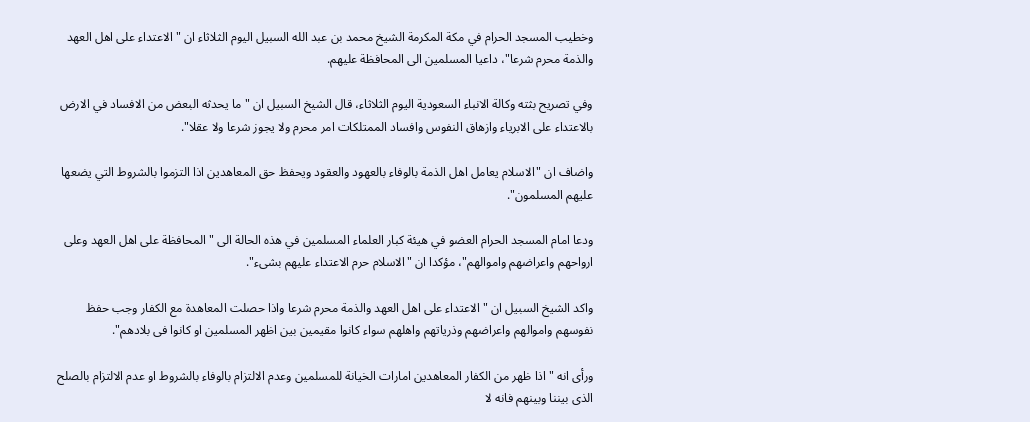وخطيب المسجد الحرام في مكة المكرمة الشيخ محمد بن عبد الله السبيل اليوم الثلاثاء ان "الاعتداء على اهل العهد والذمة محرم شرعا"، داعيا المسلمين الى المحافظة عليهم.

وفي تصريح بثته وكالة الانباء السعودية اليوم الثلاثاء، قال الشيخ السبيل ان "ما يحدثه البعض من الافساد في الارض بالاعتداء على الابرياء وازهاق النفوس وافساد الممتلكات امر محرم ولا يجوز شرعا ولا عقلا".

واضاف ان "الاسلام يعامل اهل الذمة بالوفاء بالعهود والعقود ويحفظ حق المعاهدين اذا التزموا بالشروط التي يضعها عليهم المسلمون".

ودعا امام المسجد الحرام العضو في هيئة كبار العلماء المسلمين في هذه الحالة الى "المحافظة على اهل العهد وعلى ارواحهم واعراضهم واموالهم"، مؤكدا ان "الاسلام حرم الاعتداء عليهم بشىء".

واكد الشيخ السبيل ان "الاعتداء على اهل العهد والذمة محرم شرعا واذا حصلت المعاهدة مع الكفار وجب حفظ نفوسهم واموالهم واعراضهم وذرياتهم واهلهم سواء كانوا مقيمين بين اظهر المسلمين او كانوا فى بلادهم".

ورأى انه "اذا ظهر من الكفار المعاهدين امارات الخيانة للمسلمين وعدم الالتزام بالوفاء بالشروط او عدم الالتزام بالصلح الذى بيننا وبينهم فانه لا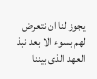يجوز لنا ان نتعرض لهم بسوء الا بعد نبذ العهد الذى بيننا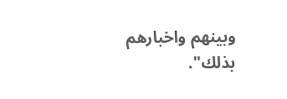وبينهم واخبارهم بذلك".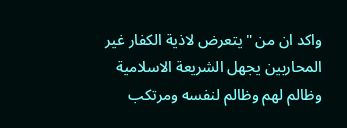واكد ان من "يتعرض لاذية الكفار غير المحاربين يجهل الشريعة الاسلامية وظالم لهم وظالم لنفسه ومرتكب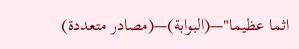اثما عظيما"—(البوابة)—(مصادر متعددة)